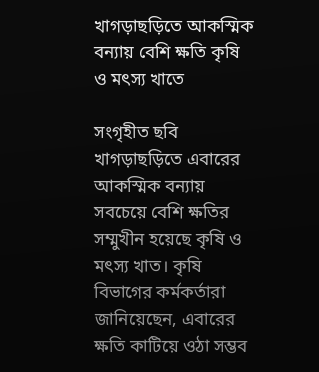খাগড়াছড়িতে আকস্মিক বন্যায় বেশি ক্ষতি কৃষি ও মৎস্য খাতে

সংগৃহীত ছবি
খাগড়াছড়িতে এবারের আকস্মিক বন্যায় সবচেয়ে বেশি ক্ষতির সম্মুখীন হয়েছে কৃষি ও মৎস্য খাত। কৃষি বিভাগের কর্মকর্তারা জানিয়েছেন, এবারের ক্ষতি কাটিয়ে ওঠা সম্ভব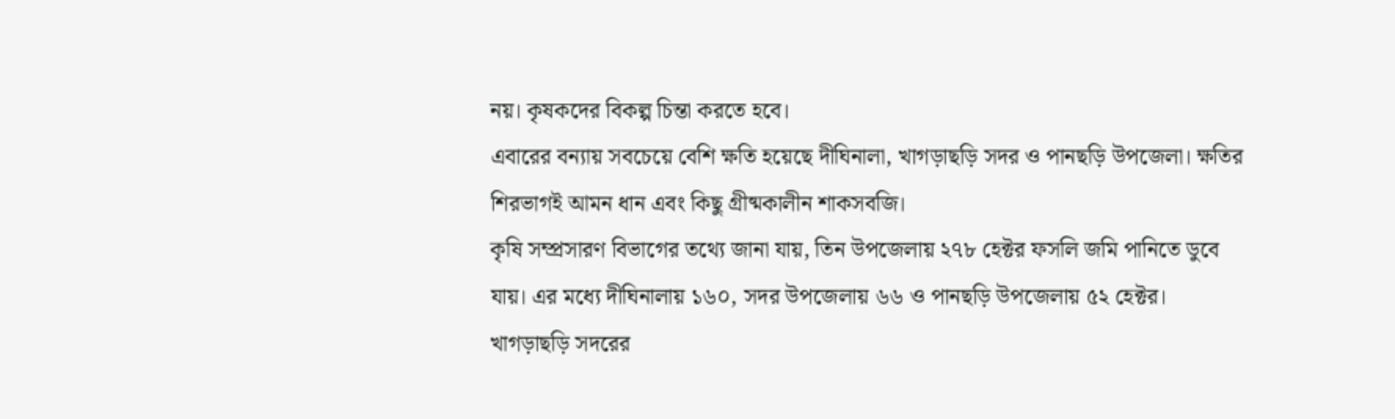নয়। কৃষকদের বিকল্প চিন্তা করতে হবে।
এবারের বন্যায় সবচেয়ে বেশি ক্ষতি হয়েছে দীঘিনালা, খাগড়াছড়ি সদর ও পানছড়ি উপজেলা। ক্ষতির শিরভাগই আমন ধান এবং কিছু গ্রীষ্মকালীন শাকসবজি।
কৃষি সম্প্রসারণ বিভাগের তথ্যে জানা যায়, তিন উপজেলায় ২৭৮ হেক্টর ফসলি জমি পানিতে ডুবে যায়। এর মধ্যে দীঘিনালায় ১৬০, সদর উপজেলায় ৬৬ ও পানছড়ি উপজেলায় ৫২ হেক্টর।
খাগড়াছড়ি সদরের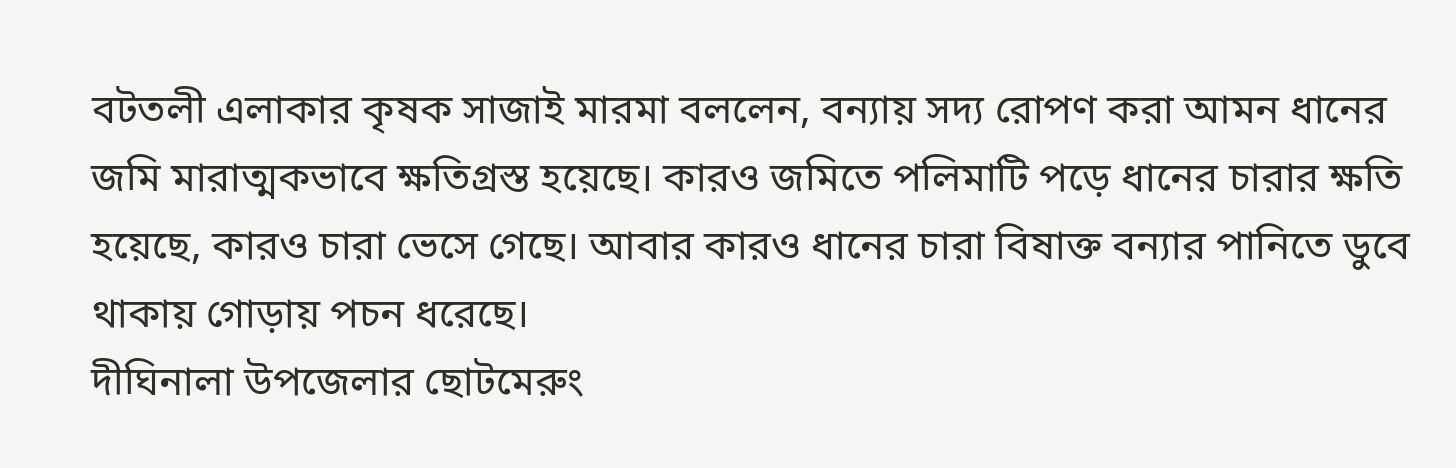বটতলী এলাকার কৃষক সাজাই মারমা বললেন, বন্যায় সদ্য রোপণ করা আমন ধানের জমি মারাত্মকভাবে ক্ষতিগ্রস্ত হয়েছে। কারও জমিতে পলিমাটি পড়ে ধানের চারার ক্ষতি হয়েছে, কারও চারা ভেসে গেছে। আবার কারও ধানের চারা বিষাক্ত বন্যার পানিতে ডুবে থাকায় গোড়ায় পচন ধরেছে।
দীঘিনালা উপজেলার ছোটমেরুং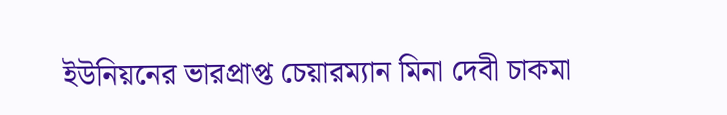ইউনিয়নের ভারপ্রাপ্ত চেয়ারম্যান মিনা দেবী চাকমা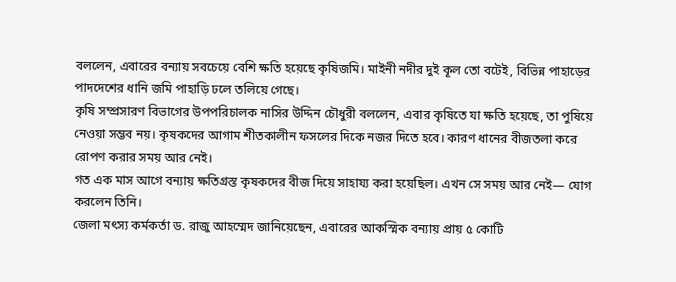বললেন, এবারের বন্যায় সবচেয়ে বেশি ক্ষতি হয়েছে কৃষিজমি। মাইনী নদীর দুই কূল তো বটেই, বিভিন্ন পাহাড়ের পাদদেশের ধানি জমি পাহাড়ি ঢলে তলিয়ে গেছে।
কৃষি সম্প্রসারণ বিভাগের উপপরিচালক নাসির উদ্দিন চৌধুরী বললেন, এবার কৃষিতে যা ক্ষতি হয়েছে, তা পুষিয়ে নেওয়া সম্ভব নয়। কৃষকদের আগাম শীতকালীন ফসলের দিকে নজর দিতে হবে। কারণ ধানের বীজতলা করে রোপণ করার সময় আর নেই।
গত এক মাস আগে বন্যায় ক্ষতিগ্রস্ত কৃষকদের বীজ দিয়ে সাহায্য করা হয়েছিল। এখন সে সময় আর নেই— যোগ
করলেন তিনি।
জেলা মৎস্য কর্মকর্তা ড. রাজু আহম্মেদ জানিয়েছেন, এবারের আকস্মিক বন্যায় প্রায় ৫ কোটি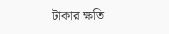টাকার ক্ষতি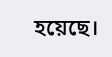হয়েছে।